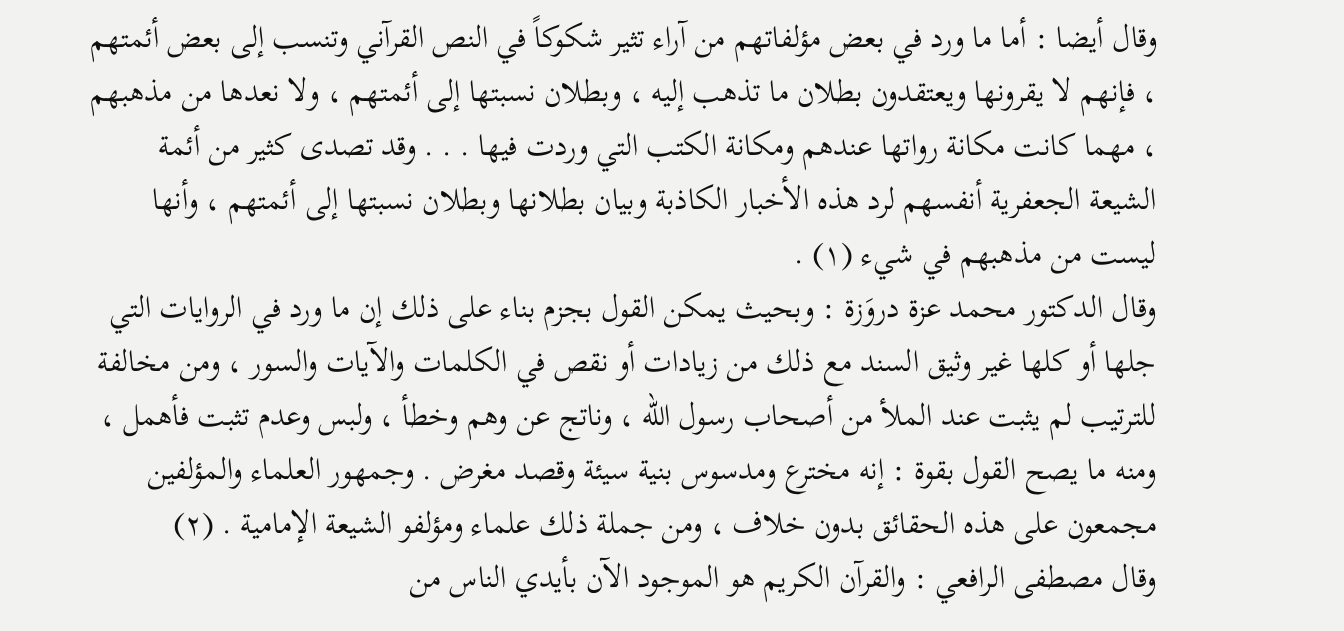وقال أيضا : أما ما ورد في بعض مؤلفاتهم من آراء تثير شكوكاً في النص القرآني وتنسب إلی بعض أئمتهم ، فإنهم لا يقرونها ويعتقدون بطلان ما تذهب إليه ، وبطلان نسبتها إلی أئمتهم ، ولا نعدها من مذهبهم ، مهما كانت مكانة رواتها عندهم ومكانة الكتب التي وردت فيها . . . وقد تصدی كثير من أئمة الشيعة الجعفرية أنفسهم لرد هذه الأخبار الكاذبة وبيان بطلانها وبطلان نسبتها إلی أئمتهم ، وأنها ليست من مذهبهم في شيء (١) .
وقال الدكتور محمد عزة دروَزة : وبحيث يمكن القول بجزم بناء على ذلك إن ما ورد في الروايات التي جلها أو كلها غير وثيق السند مع ذلك من زيادات أو نقص في الكلمات والآيات والسور ، ومن مخالفة للترتيب لم يثبت عند الملأ من أصحاب رسول الله ، وناتج عن وهم وخطأ ، ولبس وعدم تثبت فأهمل ، ومنه ما يصح القول بقوة : إنه مخترع ومدسوس بنية سيئة وقصد مغرض . وجمهور العلماء والمؤلفين مجمعون على هذه الحقائق بدون خلاف ، ومن جملة ذلك علماء ومؤلفو الشيعة الإمامية . (٢)
وقال مصطفی الرافعي : والقرآن الكريم هو الموجود الآن بأيدي الناس من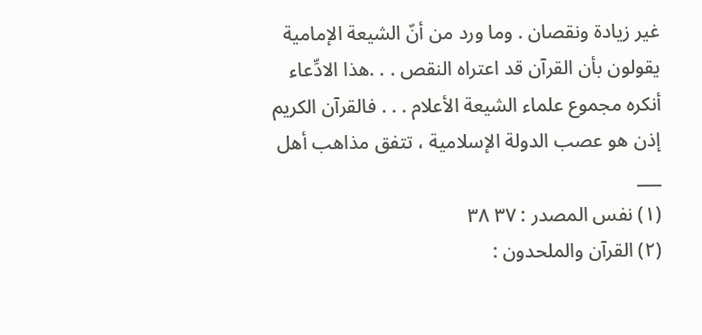غير زيادة ونقصان . وما ورد من أنّ الشيعة الإمامية يقولون بأن القرآن قد اعتراه النقص . . .هذا الادِّعاء أنكره مجموع علماء الشيعة الأعلام . . . فالقرآن الكريم إذن هو عصب الدولة الإسلامية ، تتفق مذاهب أهل
___
(١) نفس المصدر : ٣٧ ٣٨
(٢) القرآن والملحدون :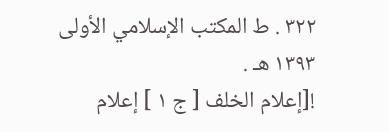٣٢٢ . ط المكتب الإسلامي الأولی ١٣٩٣ هـ .
![إعلام الخلف [ ج ١ ] إعلام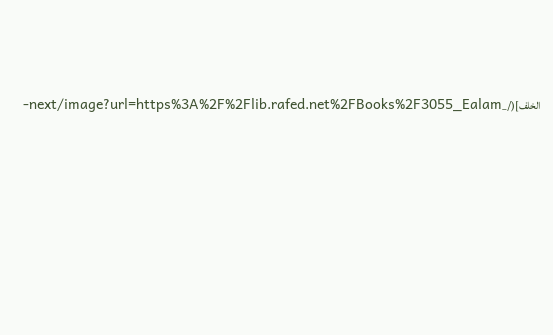الخلف](/_next/image?url=https%3A%2F%2Flib.rafed.net%2FBooks%2F3055_Ealam-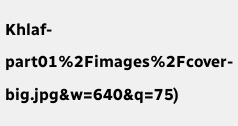Khlaf-part01%2Fimages%2Fcover-big.jpg&w=640&q=75)